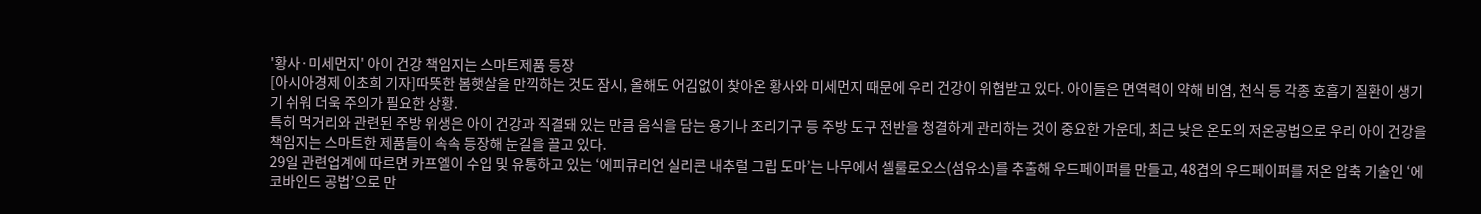'황사·미세먼지' 아이 건강 책임지는 스마트제품 등장
[아시아경제 이초희 기자]따뜻한 봄햇살을 만끽하는 것도 잠시, 올해도 어김없이 찾아온 황사와 미세먼지 때문에 우리 건강이 위협받고 있다. 아이들은 면역력이 약해 비염, 천식 등 각종 호흡기 질환이 생기기 쉬워 더욱 주의가 필요한 상황.
특히 먹거리와 관련된 주방 위생은 아이 건강과 직결돼 있는 만큼 음식을 담는 용기나 조리기구 등 주방 도구 전반을 청결하게 관리하는 것이 중요한 가운데, 최근 낮은 온도의 저온공법으로 우리 아이 건강을 책임지는 스마트한 제품들이 속속 등장해 눈길을 끌고 있다.
29일 관련업계에 따르면 카프엘이 수입 및 유통하고 있는 ‘에피큐리언 실리콘 내추럴 그립 도마’는 나무에서 셀룰로오스(섬유소)를 추출해 우드페이퍼를 만들고, 48겹의 우드페이퍼를 저온 압축 기술인 ‘에코바인드 공법’으로 만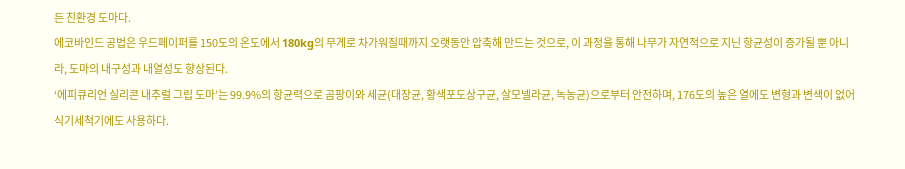든 친환경 도마다.
에코바인드 공법은 우드페이퍼를 150도의 온도에서 180kg의 무게로 차가워질때까지 오랫동안 압축해 만드는 것으로, 이 과정을 통해 나무가 자연적으로 지닌 항균성이 증가될 뿐 아니라, 도마의 내구성과 내열성도 향상된다.
‘에피큐리언 실리콘 내추럴 그립 도마’는 99.9%의 항균력으로 곰팡이와 세균(대장균, 황색포도상구균, 살모넬라균, 녹농균)으로부터 안전하며, 176도의 높은 열에도 변형과 변색이 없어 식기세척기에도 사용하다.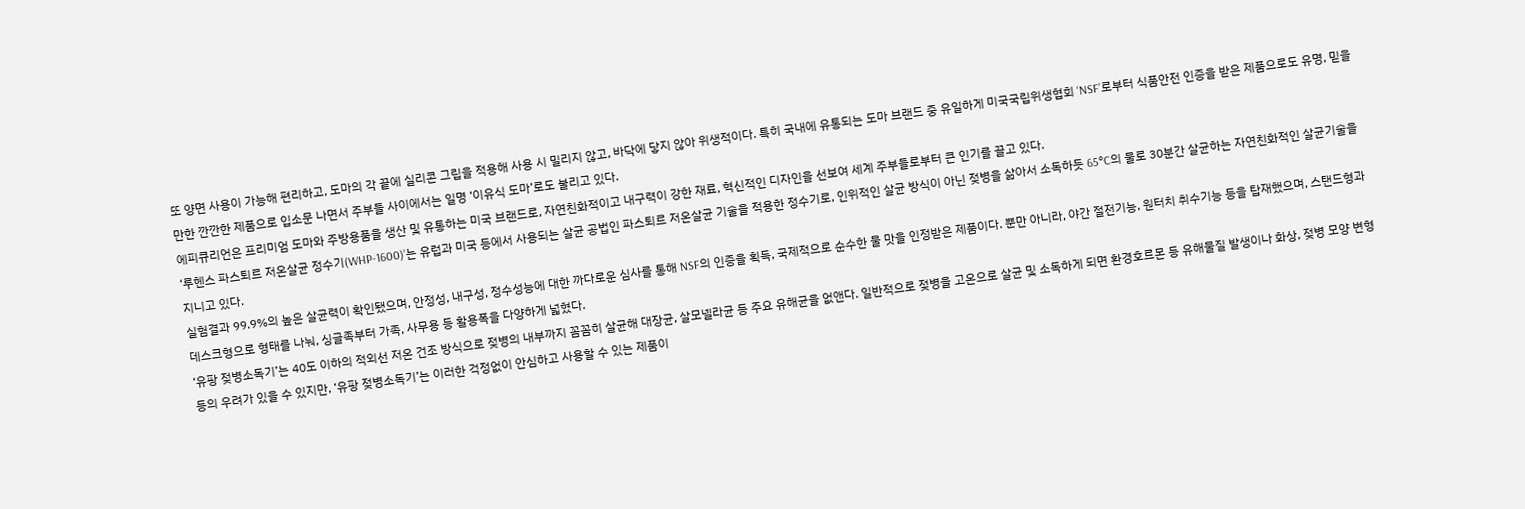또 양면 사용이 가능해 편리하고, 도마의 각 끝에 실리콘 그립을 적용해 사용 시 밀리지 않고, 바닥에 닿지 않아 위생적이다. 특히 국내에 유통되는 도마 브랜드 중 유일하게 미국국립위생협회 ‘NSF’로부터 식품안전 인증을 받은 제품으로도 유명, 믿을만한 깐깐한 제품으로 입소문 나면서 주부들 사이에서는 일명 ‘이유식 도마’로도 불리고 있다.
에피큐리언은 프리미엄 도마와 주방용품을 생산 및 유통하는 미국 브랜드로, 자연친화적이고 내구력이 강한 재료, 혁신적인 디자인을 선보여 세계 주부들로부터 큰 인기를 끌고 있다.
‘루헨스 파스퇴르 저온살균 정수기(WHP-1600)’는 유럽과 미국 등에서 사용되는 살균 공법인 파스퇴르 저온살균 기술을 적용한 정수기로, 인위적인 살균 방식이 아닌 젖병을 삶아서 소독하듯 65°C의 물로 30분간 살균하는 자연친화적인 살균기술을 지니고 있다.
실험결과 99.9%의 높은 살균력이 확인됐으며, 안정성, 내구성, 정수성능에 대한 까다로운 심사를 통해 NSF의 인증을 획득, 국제적으로 순수한 물 맛을 인정받은 제품이다. 뿐만 아니라, 야간 절전기능, 원터치 취수기능 등을 탑재했으며, 스탠드형과 데스크형으로 형태를 나눠, 싱글족부터 가족, 사무용 등 활용폭을 다양하게 넓혔다.
‘유팡 젖병소독기’는 40도 이하의 적외선 저온 건조 방식으로 젖병의 내부까지 꼼꼼히 살균해 대장균, 살모넬라균 등 주요 유해균을 없앤다. 일반적으로 젖병을 고온으로 살균 및 소독하게 되면 환경호르몬 등 유해물질 발생이나 화상, 젖병 모양 변형 등의 우려가 있을 수 있지만, ‘유팡 젖병소독기’는 이러한 걱정없이 안심하고 사용할 수 있는 제품이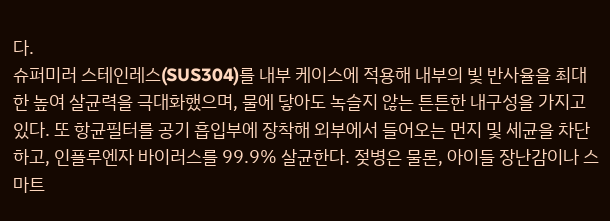다.
슈퍼미러 스테인레스(SUS304)를 내부 케이스에 적용해 내부의 빛 반사율을 최대한 높여 살균력을 극대화했으며, 물에 닿아도 녹슬지 않는 튼튼한 내구성을 가지고 있다. 또 항균필터를 공기 흡입부에 장착해 외부에서 들어오는 먼지 및 세균을 차단하고, 인플루엔자 바이러스를 99.9% 살균한다. 젖병은 물론, 아이들 장난감이나 스마트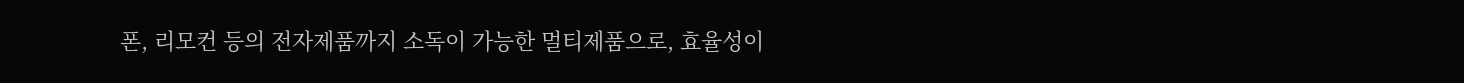폰, 리모컨 등의 전자제품까지 소독이 가능한 멀티제품으로, 효율성이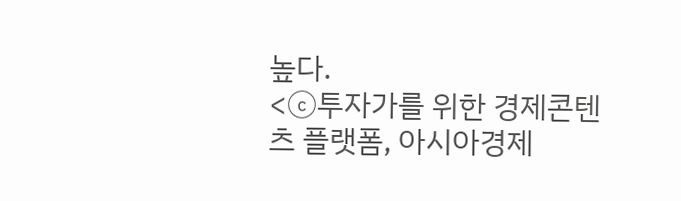높다.
<ⓒ투자가를 위한 경제콘텐츠 플랫폼, 아시아경제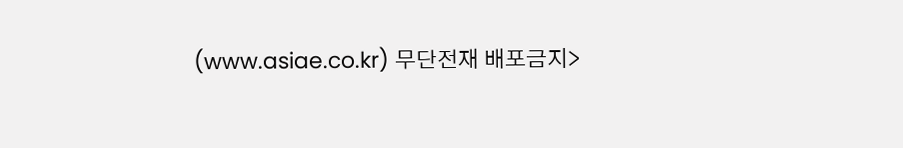(www.asiae.co.kr) 무단전재 배포금지>